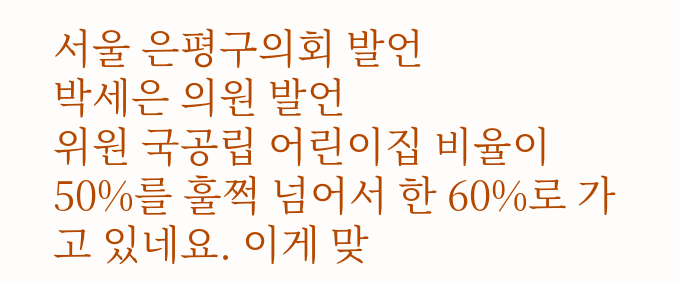서울 은평구의회 발언
박세은 의원 발언
위원 국공립 어린이집 비율이 50%를 훌쩍 넘어서 한 60%로 가고 있네요. 이게 맞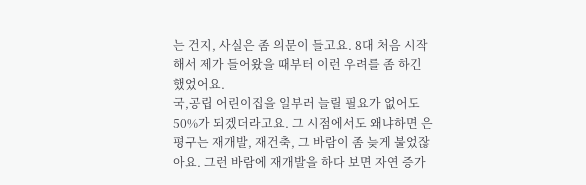는 건지, 사실은 좀 의문이 들고요. 8대 처음 시작해서 제가 들어왔을 때부터 이런 우려를 좀 하긴 했었어요.
국,공립 어린이집을 일부러 늘릴 필요가 없어도 50%가 되겠더라고요. 그 시점에서도 왜냐하면 은평구는 재개발, 재건축, 그 바람이 좀 늦게 불었잖아요. 그런 바람에 재개발을 하다 보면 자연 증가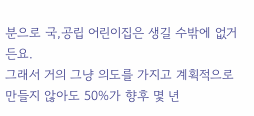분으로 국,공립 어린이집은 생길 수밖에 없거든요.
그래서 거의 그냥 의도를 가지고 계획적으로 만들지 않아도 50%가 향후 몇 년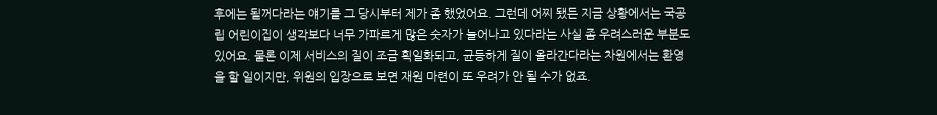후에는 될꺼다라는 얘기를 그 당시부터 제가 좀 했었어요. 그런데 어찌 됐든 지금 상황에서는 국공립 어린이집이 생각보다 너무 가파르게 많은 숫자가 늘어나고 있다라는 사실 좀 우려스러운 부분도 있어요. 물론 이제 서비스의 질이 조금 획일화되고, 균등하게 질이 올라간다라는 차원에서는 환영을 할 일이지만, 위원의 입장으로 보면 재원 마련이 또 우려가 안 될 수가 없죠.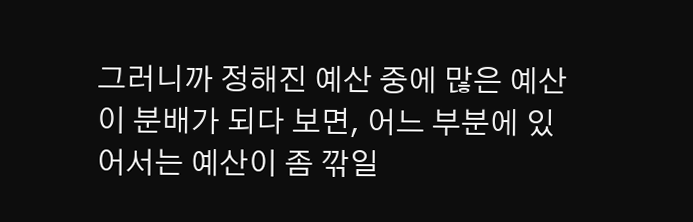그러니까 정해진 예산 중에 많은 예산이 분배가 되다 보면, 어느 부분에 있어서는 예산이 좀 깎일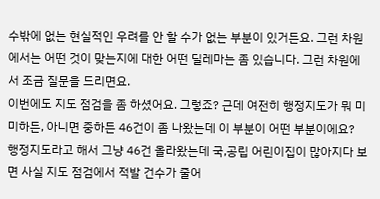수밖에 없는 현실적인 우려를 안 할 수가 없는 부분이 있거든요. 그런 차원에서는 어떤 것이 맞는지에 대한 어떤 딜레마는 좀 있습니다. 그런 차원에서 조금 질문을 드리면요.
이번에도 지도 점검을 좀 하셨어요. 그렇죠? 근데 여전히 행정지도가 뭐 미미하든, 아니면 중하든 46건이 좀 나왔는데 이 부분이 어떤 부분이에요?
행정지도라고 해서 그냥 46건 올라왔는데 국,공립 어린이집이 많아지다 보면 사실 지도 점검에서 적발 건수가 줄어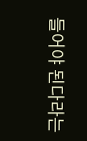들어야 된다라는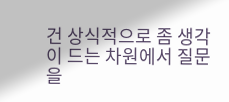건 상식적으로 좀 생각이 드는 차원에서 질문을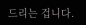드리는 겁니다.